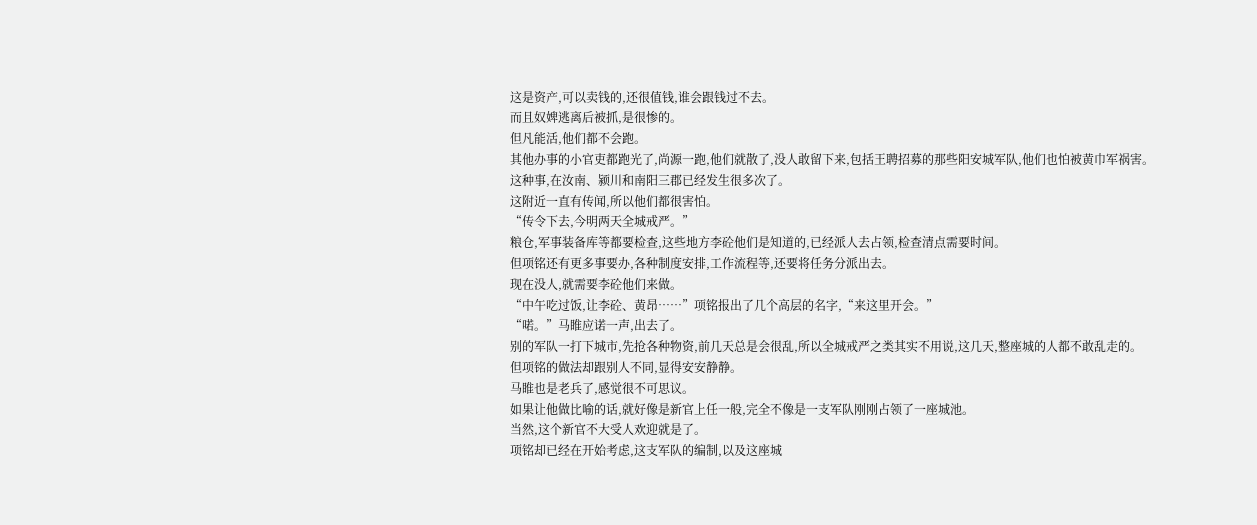这是资产,可以卖钱的,还很值钱,谁会跟钱过不去。
而且奴婢逃离后被抓,是很惨的。
但凡能活,他们都不会跑。
其他办事的小官吏都跑光了,尚源一跑,他们就散了,没人敢留下来,包括王聘招募的那些阳安城军队,他们也怕被黄巾军祸害。
这种事,在汝南、颍川和南阳三郡已经发生很多次了。
这附近一直有传闻,所以他们都很害怕。
“传令下去,今明两天全城戒严。”
粮仓,军事装备库等都要检查,这些地方李砼他们是知道的,已经派人去占领,检查清点需要时间。
但项铭还有更多事要办,各种制度安排,工作流程等,还要将任务分派出去。
现在没人,就需要李砼他们来做。
“中午吃过饭,让李砼、黄昂……”项铭报出了几个高层的名字,“来这里开会。”
“喏。”马睢应诺一声,出去了。
别的军队一打下城市,先抢各种物资,前几天总是会很乱,所以全城戒严之类其实不用说,这几天,整座城的人都不敢乱走的。
但项铭的做法却跟别人不同,显得安安静静。
马睢也是老兵了,感觉很不可思议。
如果让他做比喻的话,就好像是新官上任一般,完全不像是一支军队刚刚占领了一座城池。
当然,这个新官不大受人欢迎就是了。
项铭却已经在开始考虑,这支军队的编制,以及这座城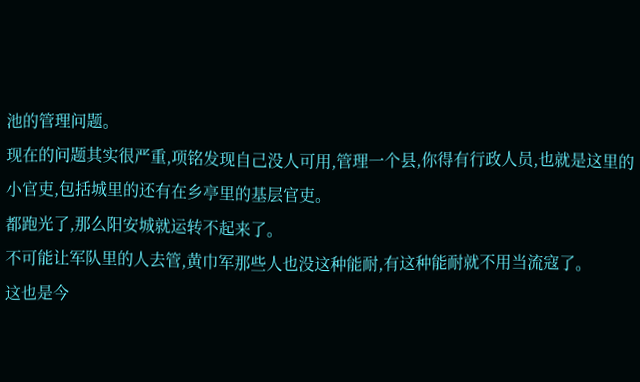池的管理问题。
现在的问题其实很严重,项铭发现自己没人可用,管理一个县,你得有行政人员,也就是这里的小官吏,包括城里的还有在乡亭里的基层官吏。
都跑光了,那么阳安城就运转不起来了。
不可能让军队里的人去管,黄巾军那些人也没这种能耐,有这种能耐就不用当流寇了。
这也是今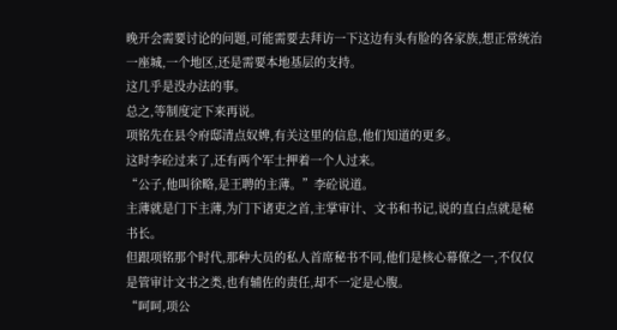晚开会需要讨论的问题,可能需要去拜访一下这边有头有脸的各家族,想正常统治一座城,一个地区,还是需要本地基层的支持。
这几乎是没办法的事。
总之,等制度定下来再说。
项铭先在县令府邸清点奴婢,有关这里的信息,他们知道的更多。
这时李砼过来了,还有两个军士押着一个人过来。
“公子,他叫徐略,是王聘的主薄。”李砼说道。
主薄就是门下主薄,为门下诸吏之首,主掌审计、文书和书记,说的直白点就是秘书长。
但跟项铭那个时代,那种大员的私人首席秘书不同,他们是核心幕僚之一,不仅仅是管审计文书之类,也有辅佐的责任,却不一定是心腹。
“呵呵,项公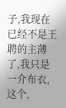子,我现在已经不是王聘的主薄了,我只是一介布衣,这个,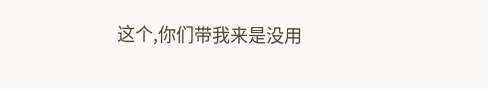这个,你们带我来是没用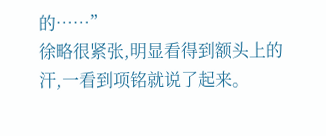的……”
徐略很紧张,明显看得到额头上的汗,一看到项铭就说了起来。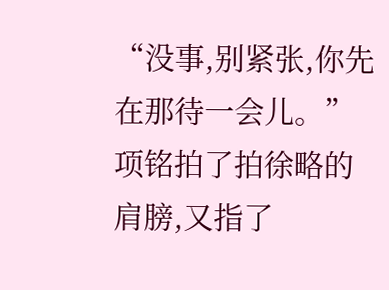“没事,别紧张,你先在那待一会儿。”项铭拍了拍徐略的肩膀,又指了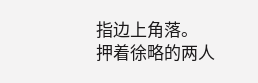指边上角落。
押着徐略的两人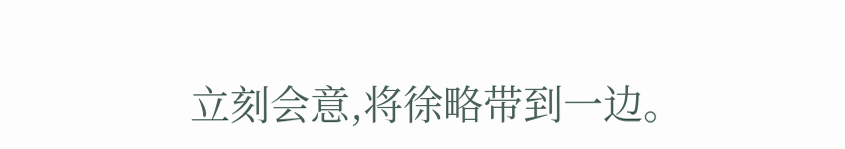立刻会意,将徐略带到一边。